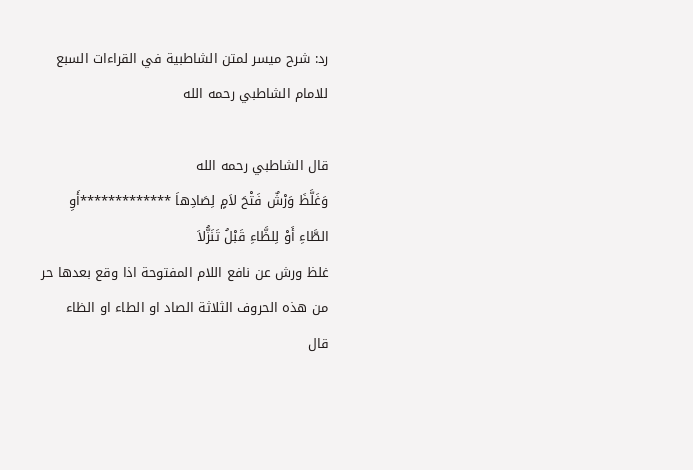رد: شرح ميسر لمتن الشاطبية في القراءات السبع للامام الشاطبي رحمه الله

قال الشاطبي رحمه الله
وَغَلَّظَ وَرْشٌ فَتْحَ لاَمٍ لِصَادِهاَ *************أَوِ الطَّاءِ أَوْ لِلظَّاءِ قَبْلُ تَنَزُّلاَ
غلظ ورش عن نافع اللام المفتوحة اذا وقع بعدها حر من هذه الحروف الثلاثة الصاد او الطاء او الظاء
قال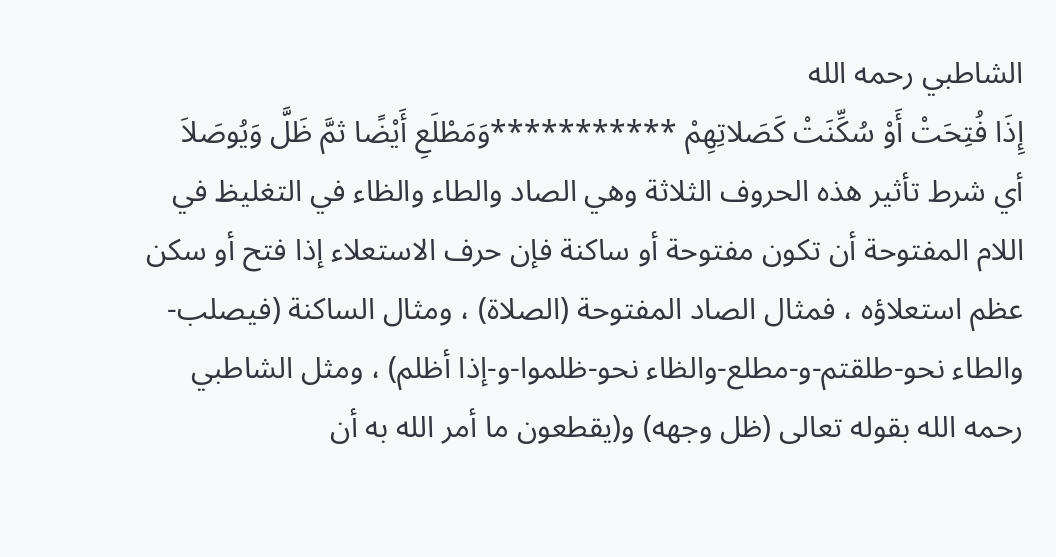الشاطبي رحمه الله
إِذَا فُتِحَتْ أَوْ سُكِّنَتْ كَصَلاتِهِمْ ***********وَمَطْلَعِ أَيْضًا ثمَّ ظَلَّ وَيُوصَلاَ
أي شرط تأثير هذه الحروف الثلاثة وهي الصاد والطاء والظاء في التغليظ في اللام المفتوحة أن تكون مفتوحة أو ساكنة فإن حرف الاستعلاء إذا فتح أو سكن عظم استعلاؤه ، فمثال الصاد المفتوحة (الصلاة) ، ومثال الساكنة (فيصلب-والطاء نحو-طلقتم-و-مطلع-والظاء نحو-ظلموا-و-إذا أظلم) ، ومثل الشاطبي رحمه الله بقوله تعالى (ظل وجهه) و(يقطعون ما أمر الله به أن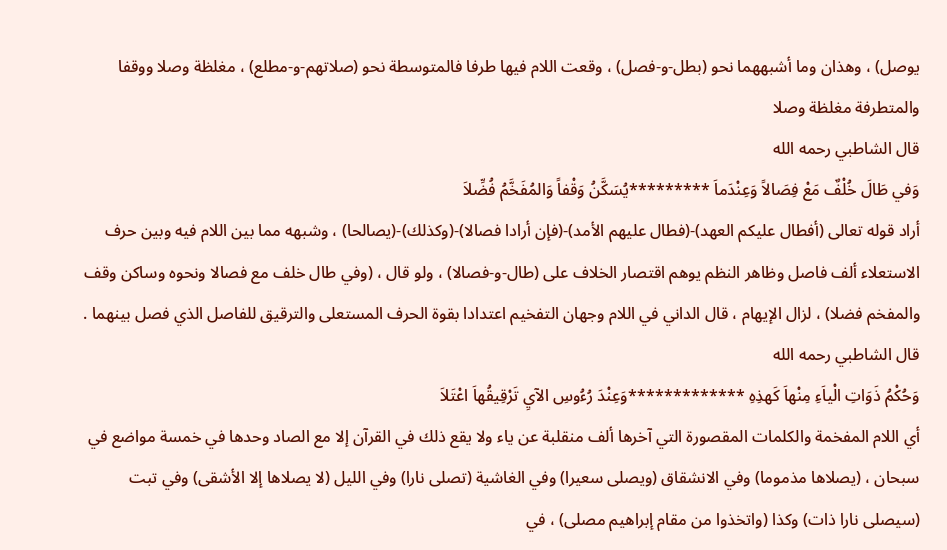يوصل) ، وهذان وما أشبههما نحو (بطل-و-فصل) ، وقعت اللام فيها طرفا فالمتوسطة نحو (صلاتهم-و-مطلع) ، مغلظة وصلا ووقفا والمتطرفة مغلظة وصلا
قال الشاطبي رحمه الله
وَفي طَالَ خُلْفٌ مَعْ فِصَالاً وَعِنْدَماَ *********يُسَكَّنُ وَقْفاً وَالمُفَخَّمُ فُضِّلاَ
أراد قوله تعالى (أفطال عليكم العهد)-(فطال عليهم الأمد)-(فإن أرادا فصالا)-(وكذلك)-(يصالحا) ، وشبهه مما بين اللام فيه وبين حرف الاستعلاء ألف فاصل وظاهر النظم يوهم اقتصار الخلاف على (طال-و-فصالا) ، ولو قال ، (وفي طال خلف مع فصالا ونحوه وساكن وقف والمفخم فضلا) ، لزال الإيهام ، قال الداني في اللام وجهان التفخيم اعتدادا بقوة الحرف المستعلى والترقيق للفاصل الذي فصل بينهما .
قال الشاطبي رحمه الله
وَحُكْمُ ذَوَاتِ الْياَءِ مِنْهاَ كَهذِهِ *************وَعِنْدَ رُءُوسِ الآيِ تَرْقِيقُهاَ اعْتَلاَ
أي اللام المفخمة والكلمات المقصورة التي آخرها ألف منقلبة عن ياء ولا يقع ذلك في القرآن إلا مع الصاد وحدها في خمسة مواضع في سبحان ، (يصلاها مذموما) وفي الانشقاق (ويصلى سعيرا) وفي الغاشية (تصلى نارا) وفي الليل (لا يصلاها إلا الأشقى) وفي تبت (سيصلى نارا ذات) وكذا (واتخذوا من مقام إبراهيم مصلى) ، في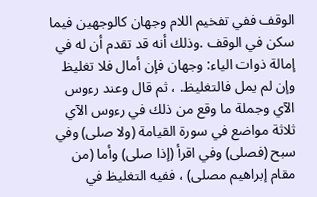الوقف ففي تفخيم اللام وجهان كالوجهين فيما سكن في الوقف .وذلك أنه قد تقدم أن له في إمالة ذوات الياء: وجهان فإن أمال فلا تغليظ وإن لم يمل فالتغليظ. ، ثم قال وعند رءوس الآي وجملة ما وقع من ذلك في رءوس الآي ثلاثة مواضع في سورة القيامة (ولا صلى) وفي سبح (فصلى) وفي اقرأ (إذا صلى) وأما (من مقام إبراهيم مصلى) ، ففيه التغليظ في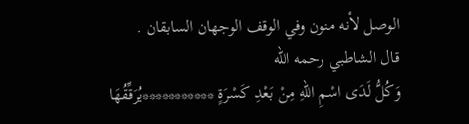الوصل لأنه منون وفي الوقف الوجهان السابقان .
قال الشاطبي رحمه الله
وَكُلُّ لَدَى اسْمِ اللهِ مِنْ بَعْدِ كَسْرَةٍ ***********يُرَقِّقُهَا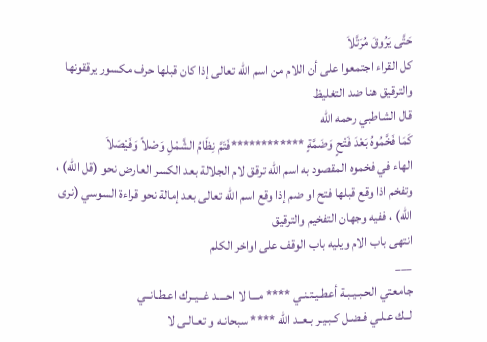حَتَّى يَرُوقَ مُرَتَّلاَ
كل القراء اجتمعوا على أن اللام من اسم الله تعالى إذا كان قبلها حرف مكسور يرققونها والترقيق هنا ضد التغليظ
قال الشاطبي رحمه الله
كَمَا فَخَّمُوهُ بَعْدَ فَتْحٍ وَضَمَّةٍ ************فَتَمَّ نِظَامُ الشَّمْلِ وَصْلاً وَفَيْصَلاَ
الهاء في فخموه المقصود به اسم الله ترقق لام الجلالة بعد الكسر العارض نحو (قل الله) ،
وتفخم اذا وقع قبلها فتح او ضم إذا وقع اسم الله تعالى بعد إمالة نحو قراءة السوسي (نرى الله) ، ففيه وجهان التفخيم والترقيق
انتهى باب الام ويليه باب الوقف على اواخر الكلم
___
جامعتي الحـبـيـبـة أعطـيـتـنـي **** مـــا لا احــــد غــيــرك اعـطـانــي
لــك عـلـي فـضـل كـبـيـر بـعــد الله **** سبحانـه و تعـالـى لا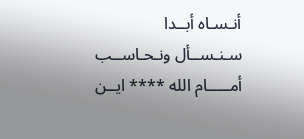أنـسـاه أبــدا
سـنـســأل ونـحـاســب أمـــــام الله **** ايــن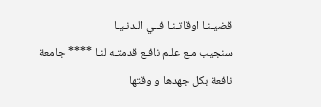قضيـنـا اوقاتـنـا فــي الـدنـيـا
سنجيب مـع علـم نافـع قدمتـه لنـا **** جامعة نافعة بكل جهدها و وقتها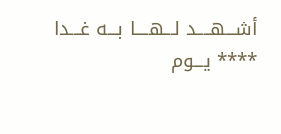أشـــهــــد لـــهــــا بـــه غـــدا **** يـــوم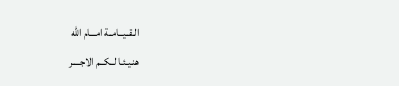الـقــيــامــة امـــام الله
هنـيـئـا لــكــم الاجــــر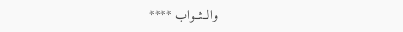والــثــواب ****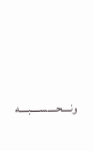ونــــحــــســــبــــه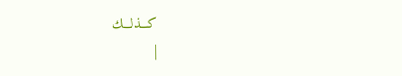كـــذلـــك
|